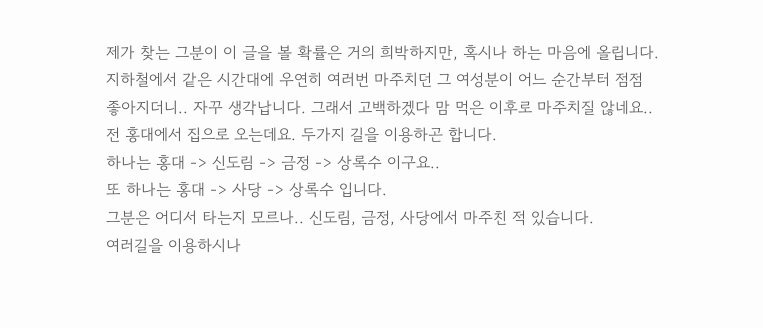제가 찾는 그분이 이 글을 볼 확률은 거의 희박하지만, 혹시나 하는 마음에 올립니다.
지하철에서 같은 시간대에 우연히 여러번 마주치던 그 여성분이 어느 순간부터 점점
좋아지더니.. 자꾸 생각납니다. 그래서 고백하겠다 맘 먹은 이후로 마주치질 않네요..
전 홍대에서 집으로 오는데요. 두가지 길을 이용하곤 합니다.
하나는 홍대 -> 신도림 -> 금정 -> 상록수 이구요..
또 하나는 홍대 -> 사당 -> 상록수 입니다.
그분은 어디서 타는지 모르나.. 신도림, 금정, 사당에서 마주친 적 있습니다.
여러길을 이용하시나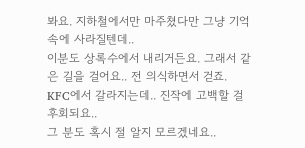봐요. 지하철에서만 마주쳤다만 그냥 기억속에 사라질텐데..
이분도 상록수에서 내리거든요. 그래서 같은 길을 걸어요.. 전 의식하면서 걷죠.
KFC에서 갈라지는데.. 진작에 고백할 걸 후회되요..
그 분도 혹시 절 알지 모르겠네요..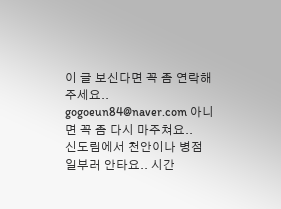이 글 보신다면 꼭 좀 연락해주세요..
gogoeun84@naver.com 아니면 꼭 좀 다시 마주쳐요..
신도림에서 천안이나 병점 일부러 안타요.. 시간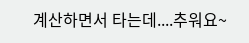계산하면서 타는데....추워요~